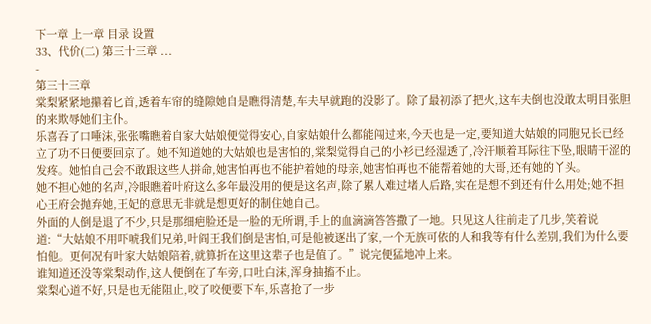下一章 上一章 目录 设置
33、代价(二) 第三十三章 ...
-
第三十三章
棠梨紧紧地攥着匕首,透着车帘的缝隙她自是瞧得清楚,车夫早就跑的没影了。除了最初添了把火,这车夫倒也没敢太明目张胆的来欺辱她们主仆。
乐喜吞了口唾沫,张张嘴瞧着自家大姑娘便觉得安心,自家姑娘什么都能闯过来,今天也是一定,要知道大姑娘的同胞兄长已经立了功不日便要回京了。她不知道她的大姑娘也是害怕的,棠梨觉得自己的小衫已经湿透了,冷汗顺着耳际往下坠,眼睛干涩的发疼。她怕自己会不敢跟这些人拼命,她害怕再也不能护着她的母亲,她害怕再也不能帮着她的大哥,还有她的丫头。
她不担心她的名声,冷眼瞧着叶府这么多年最没用的便是这名声,除了累人难过堵人后路,实在是想不到还有什么用处;她不担心王府会抛弃她,王妃的意思无非就是想更好的制住她自己。
外面的人倒是退了不少,只是那细疤脸还是一脸的无所谓,手上的血滴滴答答撒了一地。只见这人往前走了几步,笑着说道:“大姑娘不用吓唬我们兄弟,叶阎王我们倒是害怕,可是他被逐出了家,一个无族可依的人和我等有什么差别,我们为什么要怕他。更何况有叶家大姑娘陪着,就算折在这里这辈子也是值了。”说完便猛地冲上来。
谁知道还没等棠梨动作,这人便倒在了车旁,口吐白沫,浑身抽搐不止。
棠梨心道不好,只是也无能阻止,咬了咬便要下车,乐喜抢了一步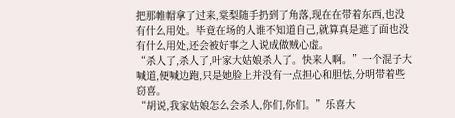把那帷帽拿了过来,棠梨随手扔到了角落,现在在带着东西,也没有什么用处。毕竟在场的人谁不知道自己,就算真是遮了面也没有什么用处,还会被好事之人说成做贼心虚。
“杀人了,杀人了,叶家大姑娘杀人了。快来人啊。”一个混子大喊道,便喊边跑,只是她脸上并没有一点担心和胆怯,分明带着些窃喜。
“胡说,我家姑娘怎么会杀人,你们,你们。”乐喜大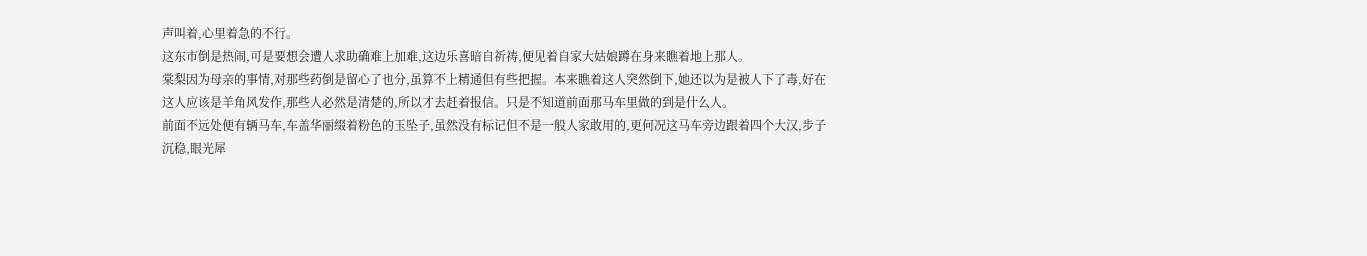声叫着,心里着急的不行。
这东市倒是热闹,可是要想会遭人求助确难上加难,这边乐喜暗自祈祷,便见着自家大姑娘蹲在身来瞧着地上那人。
棠梨因为母亲的事情,对那些药倒是留心了也分,虽算不上精通但有些把握。本来瞧着这人突然倒下,她还以为是被人下了毒,好在这人应该是羊角风发作,那些人必然是清楚的,所以才去赶着报信。只是不知道前面那马车里做的到是什么人。
前面不远处便有辆马车,车盖华丽缀着粉色的玉坠子,虽然没有标记但不是一般人家敢用的,更何况这马车旁边跟着四个大汉,步子沉稳,眼光犀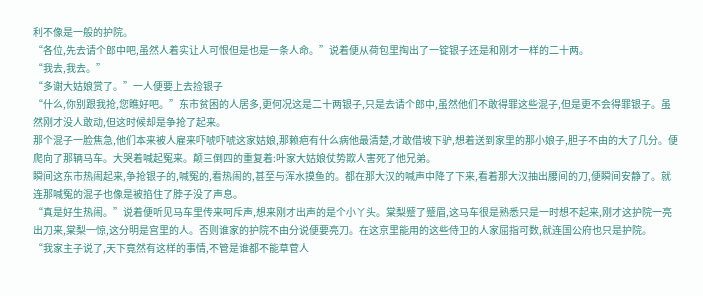利不像是一般的护院。
“各位,先去请个郎中吧,虽然人着实让人可恨但是也是一条人命。”说着便从荷包里掏出了一锭银子还是和刚才一样的二十两。
“我去,我去。”
“多谢大姑娘赏了。”一人便要上去捡银子
“什么,你别跟我抢,您瞧好吧。”东市贫困的人居多,更何况这是二十两银子,只是去请个郎中,虽然他们不敢得罪这些混子,但是更不会得罪银子。虽然刚才没人敢动,但这时候却是争抢了起来。
那个混子一脸焦急,他们本来被人雇来吓唬吓唬这家姑娘,那赖疤有什么病他最清楚,才敢借坡下驴,想着送到家里的那小娘子,胆子不由的大了几分。便爬向了那辆马车。大哭着喊起冤来。颠三倒四的重复着:叶家大姑娘仗势欺人害死了他兄弟。
瞬间这东市热闹起来,争抢银子的,喊冤的,看热闹的,甚至与浑水摸鱼的。都在那大汉的喊声中降了下来,看着那大汉抽出腰间的刀,便瞬间安静了。就连那喊冤的混子也像是被掐住了脖子没了声息。
“真是好生热闹。”说着便听见马车里传来呵斥声,想来刚才出声的是个小丫头。棠梨蹙了蹙眉,这马车很是熟悉只是一时想不起来,刚才这护院一亮出刀来,棠梨一惊,这分明是宫里的人。否则谁家的护院不由分说便要亮刀。在这京里能用的这些侍卫的人家屈指可数,就连国公府也只是护院。
“我家主子说了,天下竟然有这样的事情,不管是谁都不能草菅人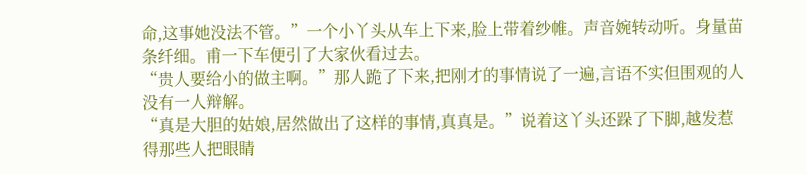命,这事她没法不管。”一个小丫头从车上下来,脸上带着纱帷。声音婉转动听。身量苗条纤细。甫一下车便引了大家伙看过去。
“贵人要给小的做主啊。”那人跪了下来,把刚才的事情说了一遍,言语不实但围观的人没有一人辩解。
“真是大胆的姑娘,居然做出了这样的事情,真真是。”说着这丫头还跺了下脚,越发惹得那些人把眼睛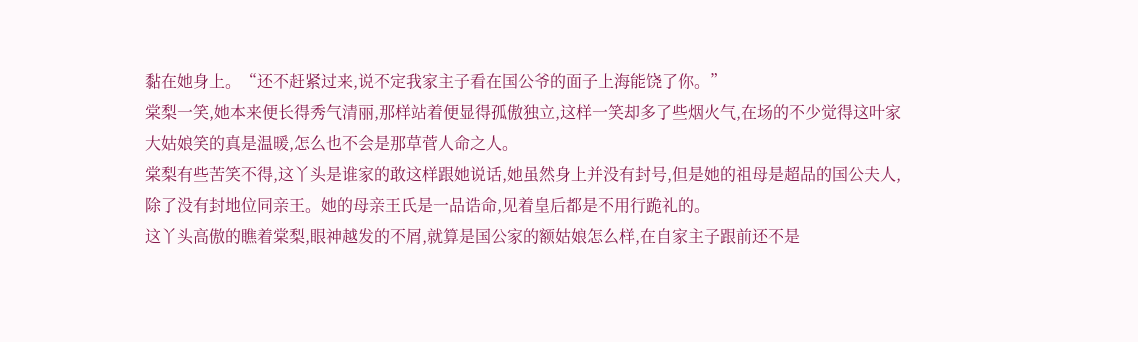黏在她身上。“还不赶紧过来,说不定我家主子看在国公爷的面子上海能饶了你。”
棠梨一笑,她本来便长得秀气清丽,那样站着便显得孤傲独立,这样一笑却多了些烟火气,在场的不少觉得这叶家大姑娘笑的真是温暖,怎么也不会是那草菅人命之人。
棠梨有些苦笑不得,这丫头是谁家的敢这样跟她说话,她虽然身上并没有封号,但是她的祖母是超品的国公夫人,除了没有封地位同亲王。她的母亲王氏是一品诰命,见着皇后都是不用行跪礼的。
这丫头高傲的瞧着棠梨,眼神越发的不屑,就算是国公家的额姑娘怎么样,在自家主子跟前还不是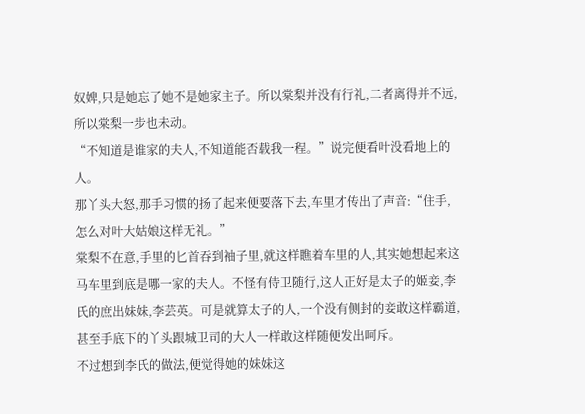奴婢,只是她忘了她不是她家主子。所以棠梨并没有行礼,二者离得并不远,所以棠梨一步也未动。
“不知道是谁家的夫人,不知道能否载我一程。”说完便看叶没看地上的人。
那丫头大怒,那手习惯的扬了起来便要落下去,车里才传出了声音:“住手,怎么对叶大姑娘这样无礼。”
棠梨不在意,手里的匕首吞到袖子里,就这样瞧着车里的人,其实她想起来这马车里到底是哪一家的夫人。不怪有侍卫随行,这人正好是太子的姬妾,李氏的庶出妹妹,李芸英。可是就算太子的人,一个没有侧封的妾敢这样霸道,甚至手底下的丫头跟城卫司的大人一样敢这样随便发出呵斥。
不过想到李氏的做法,便觉得她的妹妹这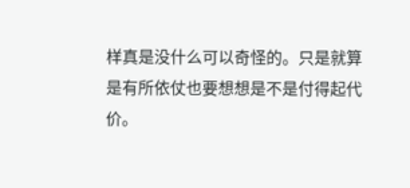样真是没什么可以奇怪的。只是就算是有所依仗也要想想是不是付得起代价。